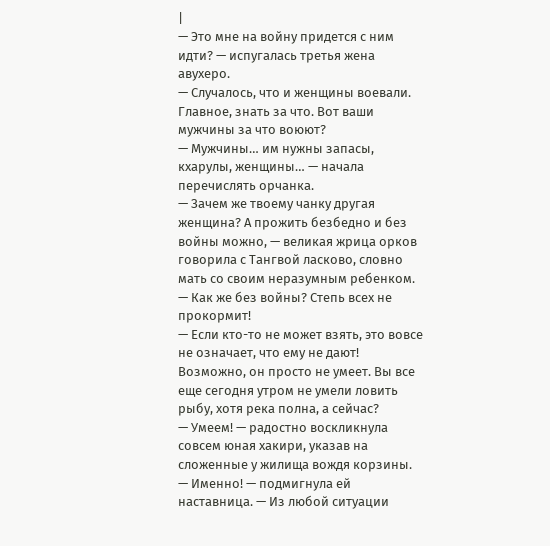|
— Это мне на войну придется с ним идти? — испугалась третья жена авухеро.
— Случалось, что и женщины воевали. Главное, знать за что. Вот ваши мужчины за что воюют?
— Мужчины… им нужны запасы, кхарулы, женщины… — начала перечислять орчанка.
— Зачем же твоему чанку другая женщина? А прожить безбедно и без войны можно, — великая жрица орков говорила с Тангвой ласково, словно мать со своим неразумным ребенком.
— Как же без войны? Степь всех не прокормит!
— Если кто-то не может взять, это вовсе не означает, что ему не дают! Возможно, он просто не умеет. Вы все еще сегодня утром не умели ловить рыбу, хотя река полна, а сейчас?
— Умеем! — радостно воскликнула совсем юная хакири, указав на сложенные у жилища вождя корзины.
— Именно! — подмигнула ей наставница. — Из любой ситуации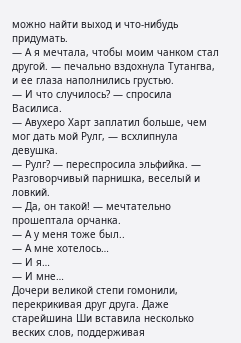можно найти выход и что-нибудь придумать.
— А я мечтала, чтобы моим чанком стал другой. — печально вздохнула Тутангва, и ее глаза наполнились грустью.
— И что случилось? — спросила Василиса.
— Авухеро Харт заплатил больше, чем мог дать мой Рулг, — всхлипнула девушка.
— Рулг? — переспросила эльфийка. — Разговорчивый парнишка, веселый и ловкий.
— Да, он такой! — мечтательно прошептала орчанка.
— А у меня тоже был..
— А мне хотелось…
— И я…
— И мне…
Дочери великой степи гомонили, перекрикивая друг друга. Даже старейшина Ши вставила несколько веских слов, поддерживая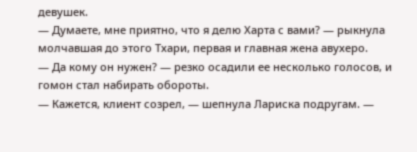девушек.
— Думаете, мне приятно, что я делю Харта с вами? — рыкнула молчавшая до этого Тхари, первая и главная жена авухеро.
— Да кому он нужен? — резко осадили ее несколько голосов, и гомон стал набирать обороты.
— Кажется, клиент созрел, — шепнула Лариска подругам. —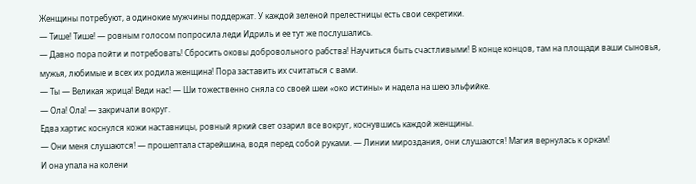Женщины потребуют, а одинокие мужчины поддержат. У каждой зеленой прелестницы есть свои секретики.
— Тише! Тише! — ровным голосом попросила леди Идриль и ее тут же послушались.
— Давно пора пойти и потребовать! Сбросить оковы добровольного рабства! Научиться быть счастливыми! В конце концов, там на площади ваши сыновья, мужья, любимые и всех их родила женщина! Пора заставить их считаться с вами.
— Ты — Великая жрица! Веди нас! — Ши тожественно сняла со своей шеи «око истины» и надела на шею эльфийке.
— Ола! Ола! — закричали вокруг.
Едва хартис коснулся кожи наставницы, ровный яркий свет озарил все вокруг, коснувшись каждой женщины.
— Они меня слушаются! — прошептала старейшина, водя перед собой руками. — Линии мироздания, они слушаются! Магия вернулась к оркам!
И она упала на колени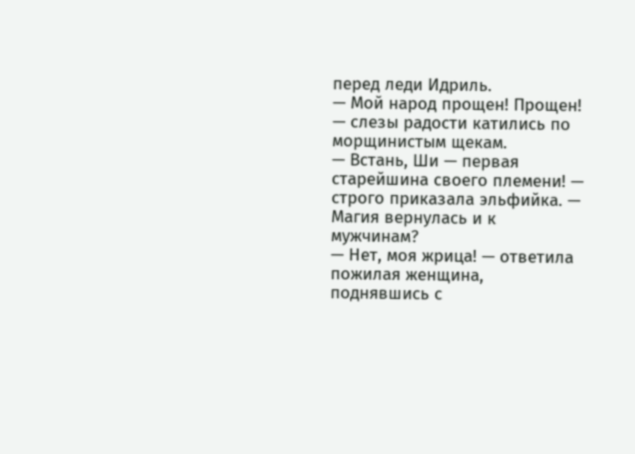перед леди Идриль.
— Мой народ прощен! Прощен! — слезы радости катились по морщинистым щекам.
— Встань, Ши — первая старейшина своего племени! — строго приказала эльфийка. — Магия вернулась и к мужчинам?
— Нет, моя жрица! — ответила пожилая женщина, поднявшись с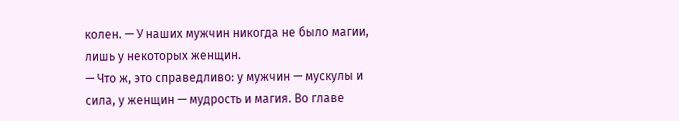колен. — У наших мужчин никогда не было магии, лишь у некоторых женщин.
— Что ж, это справедливо: у мужчин — мускулы и сила, у женщин — мудрость и магия. Во главе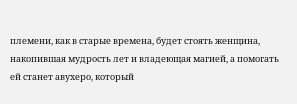племени, как в старые времена, будет стоять женщина, накопившая мудрость лет и владеющая магией, а помогать ей станет авухеро, который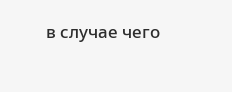в случае чего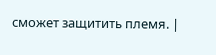сможет защитить племя. |